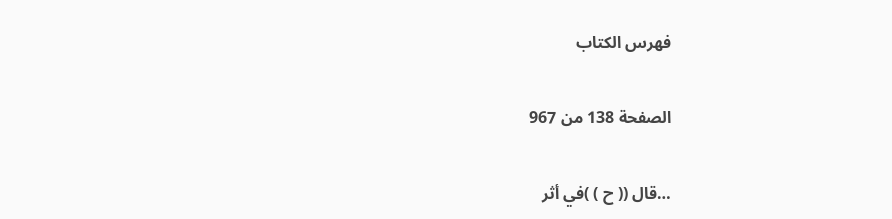فهرس الكتاب

الصفحة 138 من 967

…قال (( ح ) )في أثر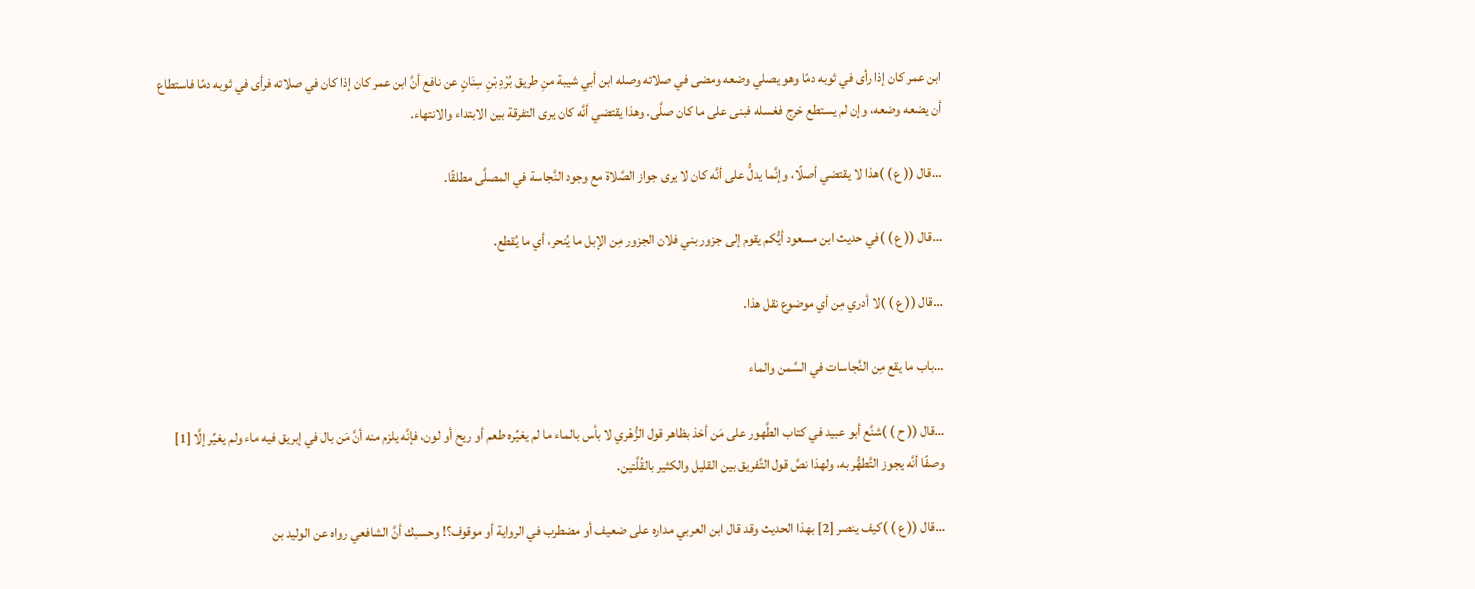ابن عمر كان إذا رأى في ثوبه دمًا وهو يصلي وضعه ومضى في صلاته وصله ابن أبي شيبة منِ طريق بُرْدِ بْنِ سِنَانٍ عن نافع أنَّ ابن عمر كان إذا كان في صلاته فرأى في ثوبه دمًا فاستطاع أن يضعه وضعه، وإن لم يستطع خرج فغسله فبنى على ما كان صلَّى. وهذا يقتضي أنَّه كان يرى التفرقة بين الابتداء والانتهاء.

…قال (( ع ) )هذا لا يقتضي أصلًا، وإنَّما يدلُّ على أنَّه كان لا يرى جواز الصَّلاة مع وجود النَّجاسة في المصلَّى مطلقًا.

…قال (( ع ) )في حديث ابن مسعود أيُّكم يقوم إلى جزور بني فلان الجزور مِن الإبل ما يُنحر، أي ما يُقطع.

…قال (( ع ) )لا أدري مِن أي موضوع نقل هذا.

…باب ما يقع مِن النَّجاسات في السَّمن والماء

…قال (( ح ) )شنَّع أبو عبيد في كتاب الطَّهور على مَن أخذ بظاهر قول الزُّهْري لا بأس بالماء ما لم يغيِّره طعم أو ريح أو لون، فإنَّه يلزم منه أنَّ مَن بال في إبريق فيه ماء ولم يغيِّر إلَّا [1] وصفًا أنَّه يجوز التَّطهُّر به، ولهذا نصَّ قول التَّفريق بين القليل والكثير بالقُلَّتين.

…قال (( ع ) )كيف ينصر [2] بهذا الحديث وقد قال ابن العربي مداره على ضعيف أو مضطرب في الرواية أو موقوف؟! وحسبك أنَّ الشافعي رواه عن الوليد بن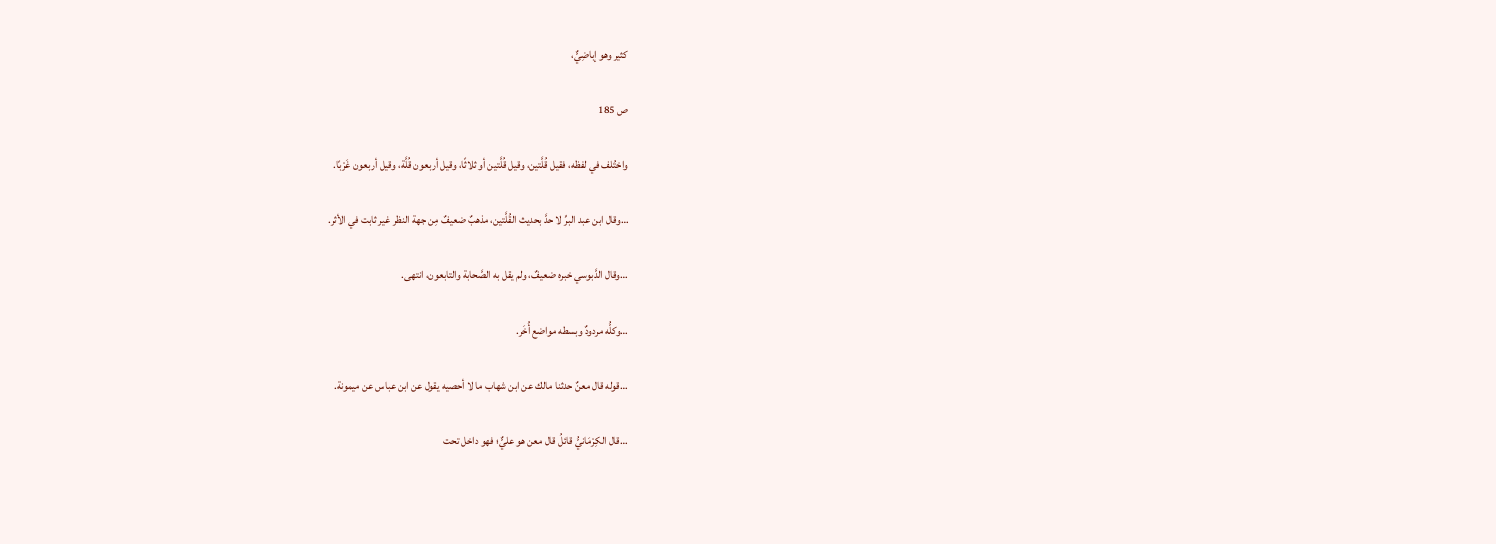كثير وهو إباضِيٌّ،

ص 185

واختُلف في لفظه، فقيل قُلَّتين، وقيل قُلَّتين أو ثلاثًا، وقيل أربعون قُلَّة، وقيل أربعون غَرْبًا.

…وقال ابن عبد البرِّ لا حدَّ بحديث القُلَّتين، مذهبٌ ضعيفٌ مِن جهة النظر غير ثابت في الأثر.

…وقال الدَّبوسي خبره ضعيفٌ، ولم يقل به الصَّحابة والتابعون، انتهى.

…وكلُّه مردودٌ وبسطه مواضع أُخَر.

…قوله قال معنٌ حدثنا مالك عن ابن شهاب ما لا أحصيه يقول عن ابن عباس عن ميمونة.

…قال الكِرْمَانيُّ قائلُ قال معن هو عليٌّ؛ فهو داخل تحت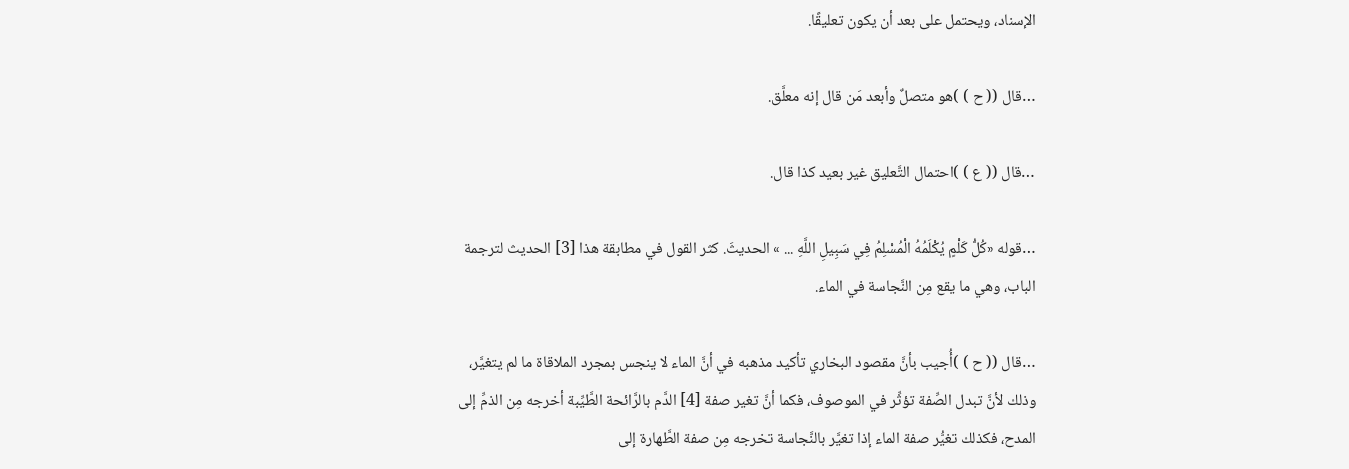الإسناد، ويحتمل على بعد أن يكون تعليقًا.

…قال (( ح ) )هو متصلٌ وأبعد مَن قال إنه معلَّق.

…قال (( ع ) )احتمال التَّعليق غير بعيد كذا قال.

…قوله «كُلُّ كَلْمٍ يُكْلَمُهُ الْمُسْلِمُ فِي سَبِيلِ اللَّهِ ... » الحديثَ. كثر القول في مطابقة هذا [3] الحديث لترجمة الباب، وهي ما يقع مِن النَّجاسة في الماء.

…قال (( ح ) )أُجيب بأنَّ مقصود البخاري تأكيد مذهبه في أنَّ الماء لا ينجس بمجرد الملاقاة ما لم يتغيَّر، وذلك لأنَّ تبدل الصِّفة تؤثِّر في الموصوف، فكما أنَّ تغير صفة [4] الدَّم بالرَّائحة الطَّيِّبة أخرجه مِن الذمِّ إلى المدح، فكذلك تغيُّر صفة الماء إذا تغيَّر بالنَّجاسة تخرجه مِن صفة الطَّهارة إلى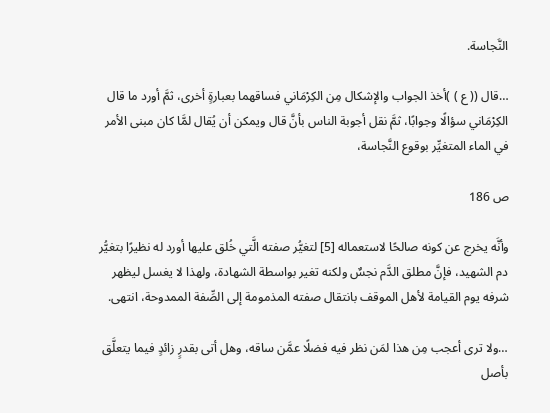النَّجاسة.

…قال (( ع ) )أخذ الجواب والإشكال مِن الكِرْمَاني فساقهما بعبارةٍ أخرى، ثمَّ أورد ما قال الكِرْمَاني سؤالًا وجوابًا، ثمَّ نقل أجوبة الناس بأنَّ قال ويمكن أن يُقال لمَّا كان مبنى الأمر في الماء المتغيِّر بوقوع النَّجاسة،

ص 186

وأنَّه يخرج عن كونه صالحًا لاستعماله [5] لتغيُّر صفته الَّتي خُلق عليها أورد له نظيرًا بتغيُّر دم الشهيد، فإنَّ مطلق الدَّم نجسٌ ولكنه تغير بواسطة الشهادة، ولهذا لا يغسل ليظهر شرفه يوم القيامة لأهل الموقف بانتقال صفته المذمومة إلى الصِّفة الممدوحة، انتهى.

…ولا ترى أعجب مِن هذا لمَن نظر فيه فضلًا عمَّن ساقه، وهل أتى بقدرٍ زائدٍ فيما يتعلَّق بأصل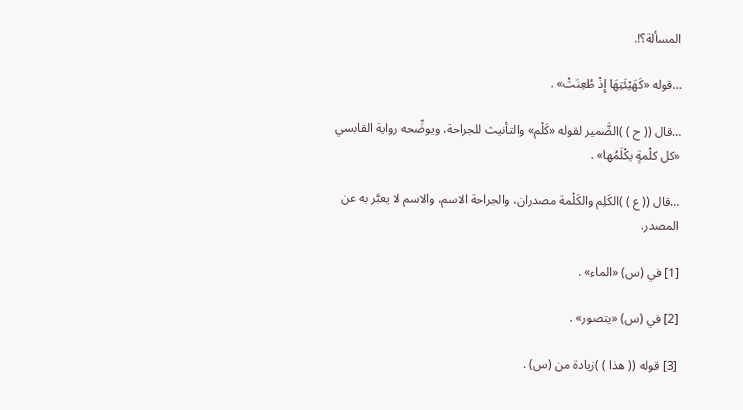المسألة؟!.

…قوله «كَهَيْئَتِهَا إِذْ طُعِنَتْ» .

…قال (( ح ) )الضَّمير لقوله «كَلْم» والتأنيث للجراحة، ويوضِّحه رواية القابسي «كل كلْمةٍ يكْلَمُها» .

…قال (( ع ) )الكَلِم والكَلْمة مصدران، والجراحة الاسم، والاسم لا يعبَّر به عن المصدر.

[1] في (س) «الماء» .

[2] في (س) «يتصور» .

[3] قوله (( هذا ) )زيادة من (س) .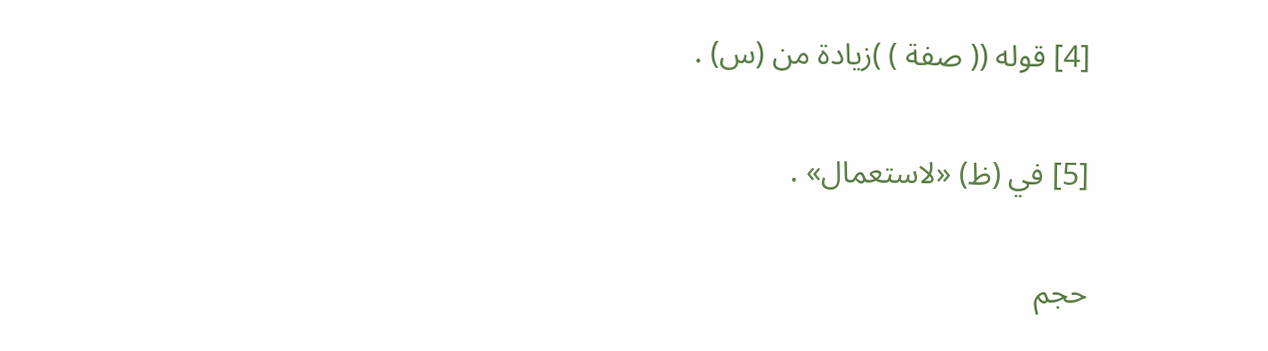[4] قوله (( صفة ) )زيادة من (س) .

[5] في (ظ) «لاستعمال» .

حجم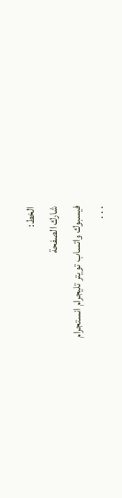الخط:
شارك الصفحة
فيسبوك واتساب تويتر تليجرام انستجرام
. . .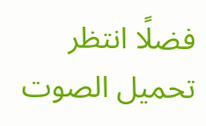فضلًا انتظر تحميل الصوت